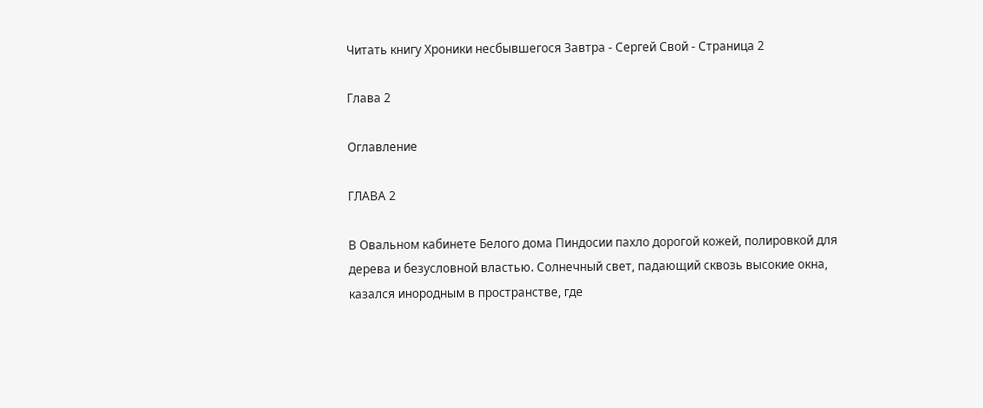Читать книгу Хроники несбывшегося Завтра - Сергей Свой - Страница 2

Глава 2

Оглавление

ГЛАВА 2

В Овальном кабинете Белого дома Пиндосии пахло дорогой кожей, полировкой для дерева и безусловной властью. Солнечный свет, падающий сквозь высокие окна, казался инородным в пространстве, где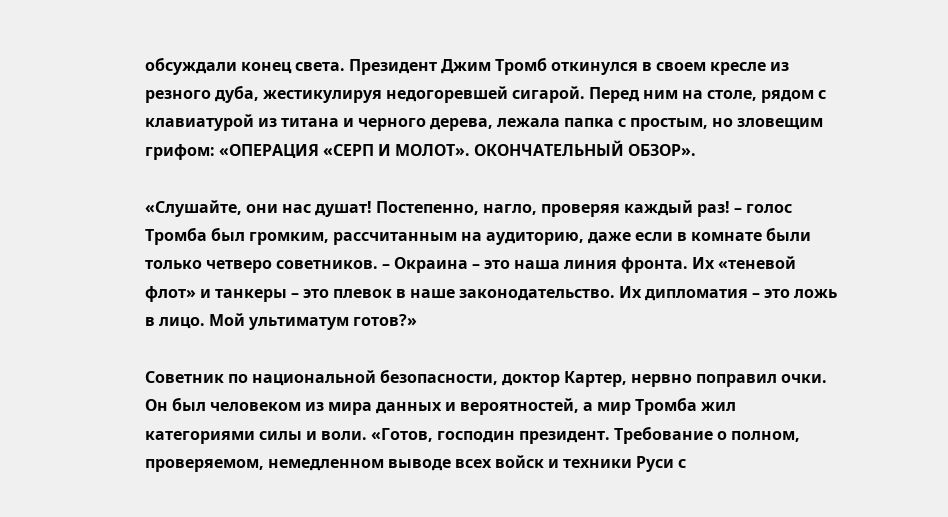обсуждали конец света. Президент Джим Тромб откинулся в своем кресле из резного дуба, жестикулируя недогоревшей сигарой. Перед ним на столе, рядом с клавиатурой из титана и черного дерева, лежала папка с простым, но зловещим грифом: «ОПЕРАЦИЯ «СЕРП И МОЛОТ». ОКОНЧАТЕЛЬНЫЙ ОБЗОР».

«Слушайте, они нас душат! Постепенно, нагло, проверяя каждый раз! – голос Тромба был громким, рассчитанным на аудиторию, даже если в комнате были только четверо советников. – Окраина – это наша линия фронта. Их «теневой флот» и танкеры – это плевок в наше законодательство. Их дипломатия – это ложь в лицо. Мой ультиматум готов?»

Советник по национальной безопасности, доктор Картер, нервно поправил очки. Он был человеком из мира данных и вероятностей, а мир Тромба жил категориями силы и воли. «Готов, господин президент. Требование о полном, проверяемом, немедленном выводе всех войск и техники Руси с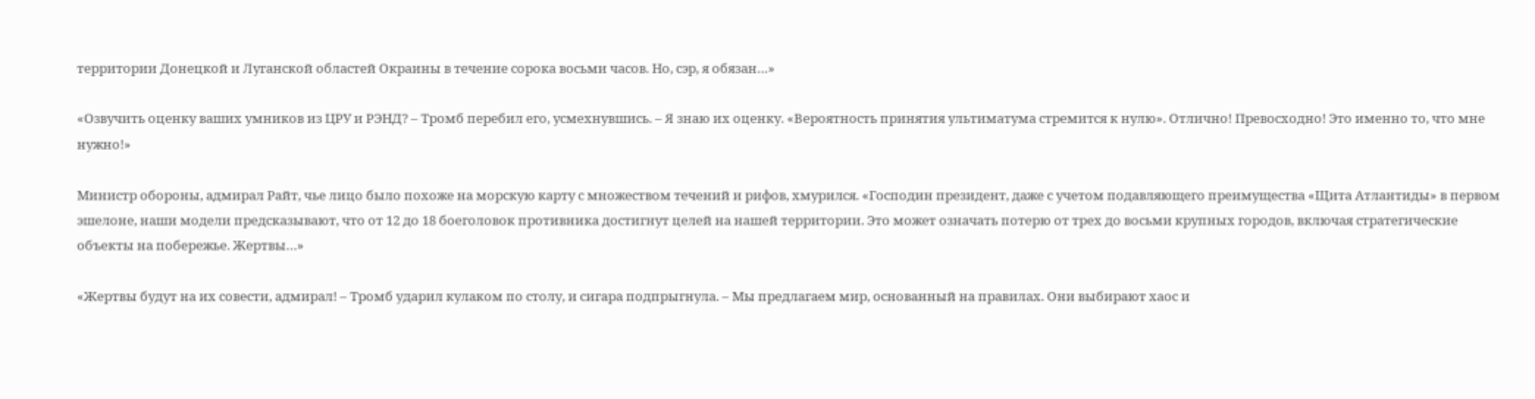территории Донецкой и Луганской областей Окраины в течение сорока восьми часов. Но, сэр, я обязан…»

«Озвучить оценку ваших умников из ЦРУ и РЭНД? – Тромб перебил его, усмехнувшись. – Я знаю их оценку. «Вероятность принятия ультиматума стремится к нулю». Отлично! Превосходно! Это именно то, что мне нужно!»

Министр обороны, адмирал Райт, чье лицо было похоже на морскую карту с множеством течений и рифов, хмурился. «Господин президент, даже с учетом подавляющего преимущества «Щита Атлантиды» в первом эшелоне, наши модели предсказывают, что от 12 до 18 боеголовок противника достигнут целей на нашей территории. Это может означать потерю от трех до восьми крупных городов, включая стратегические объекты на побережье. Жертвы…»

«Жертвы будут на их совести, адмирал! – Тромб ударил кулаком по столу, и сигара подпрыгнула. – Мы предлагаем мир, основанный на правилах. Они выбирают хаос и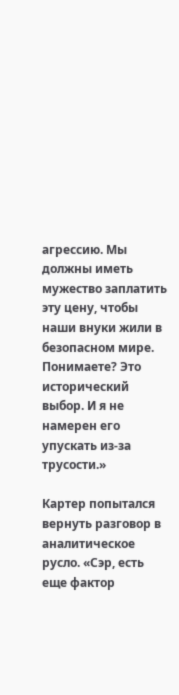агрессию. Мы должны иметь мужество заплатить эту цену, чтобы наши внуки жили в безопасном мире. Понимаете? Это исторический выбор. И я не намерен его упускать из-за трусости.»

Картер попытался вернуть разговор в аналитическое русло. «Сэр, есть еще фактор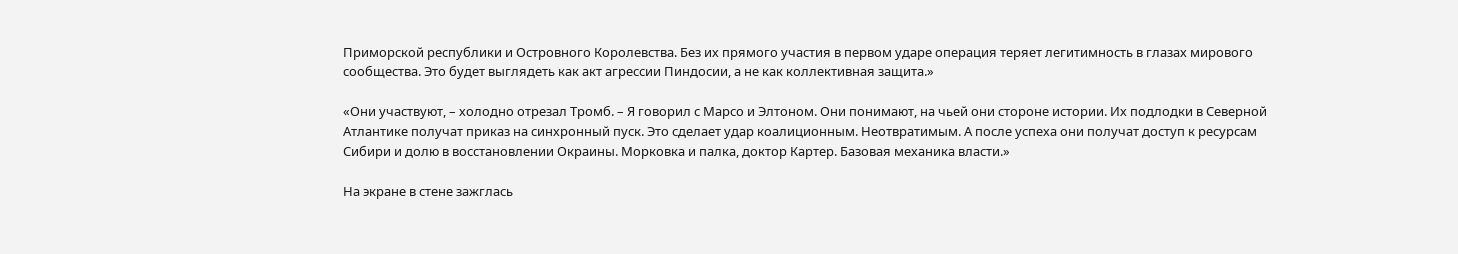Приморской республики и Островного Королевства. Без их прямого участия в первом ударе операция теряет легитимность в глазах мирового сообщества. Это будет выглядеть как акт агрессии Пиндосии, а не как коллективная защита.»

«Они участвуют, – холодно отрезал Тромб. – Я говорил с Марсо и Элтоном. Они понимают, на чьей они стороне истории. Их подлодки в Северной Атлантике получат приказ на синхронный пуск. Это сделает удар коалиционным. Неотвратимым. А после успеха они получат доступ к ресурсам Сибири и долю в восстановлении Окраины. Морковка и палка, доктор Картер. Базовая механика власти.»

На экране в стене зажглась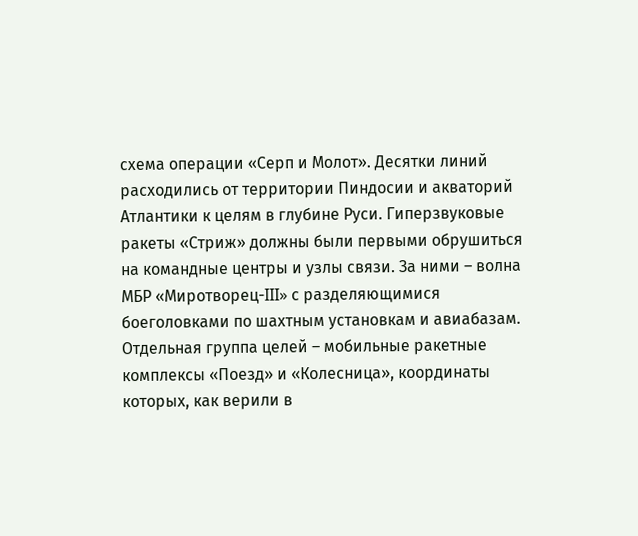схема операции «Серп и Молот». Десятки линий расходились от территории Пиндосии и акваторий Атлантики к целям в глубине Руси. Гиперзвуковые ракеты «Стриж» должны были первыми обрушиться на командные центры и узлы связи. За ними – волна МБР «Миротворец-III» с разделяющимися боеголовками по шахтным установкам и авиабазам. Отдельная группа целей – мобильные ракетные комплексы «Поезд» и «Колесница», координаты которых, как верили в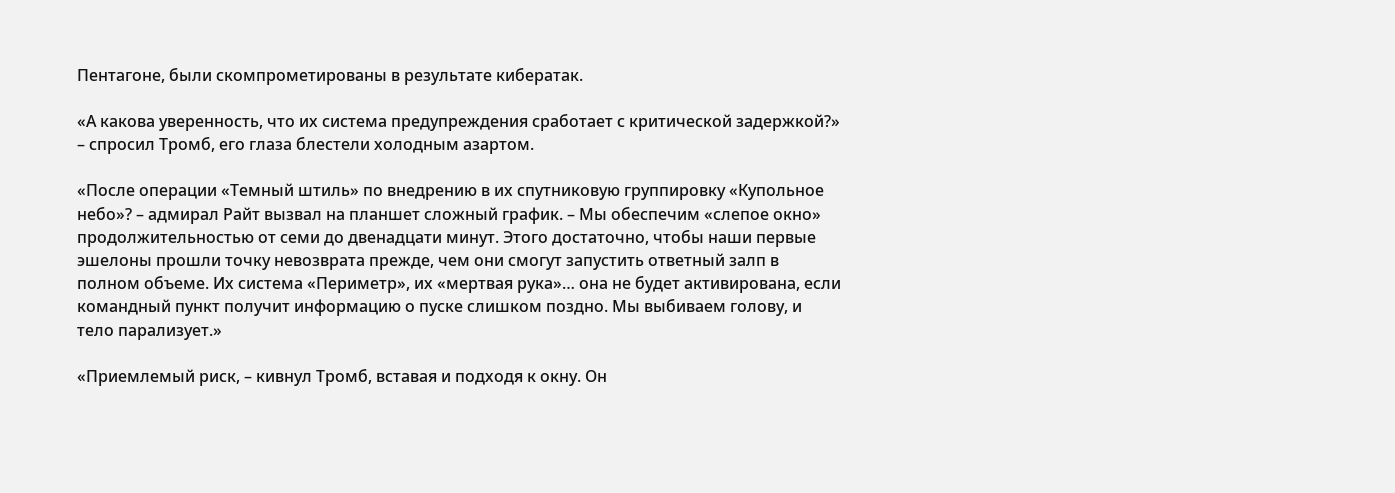Пентагоне, были скомпрометированы в результате кибератак.

«А какова уверенность, что их система предупреждения сработает с критической задержкой?» – спросил Тромб, его глаза блестели холодным азартом.

«После операции «Темный штиль» по внедрению в их спутниковую группировку «Купольное небо»? – адмирал Райт вызвал на планшет сложный график. – Мы обеспечим «слепое окно» продолжительностью от семи до двенадцати минут. Этого достаточно, чтобы наши первые эшелоны прошли точку невозврата прежде, чем они смогут запустить ответный залп в полном объеме. Их система «Периметр», их «мертвая рука»… она не будет активирована, если командный пункт получит информацию о пуске слишком поздно. Мы выбиваем голову, и тело парализует.»

«Приемлемый риск, – кивнул Тромб, вставая и подходя к окну. Он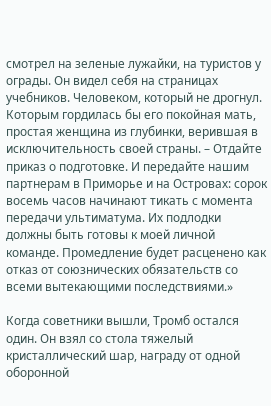смотрел на зеленые лужайки, на туристов у ограды. Он видел себя на страницах учебников. Человеком, который не дрогнул. Которым гордилась бы его покойная мать, простая женщина из глубинки, верившая в исключительность своей страны. – Отдайте приказ о подготовке. И передайте нашим партнерам в Приморье и на Островах: сорок восемь часов начинают тикать с момента передачи ультиматума. Их подлодки должны быть готовы к моей личной команде. Промедление будет расценено как отказ от союзнических обязательств со всеми вытекающими последствиями.»

Когда советники вышли, Тромб остался один. Он взял со стола тяжелый кристаллический шар, награду от одной оборонной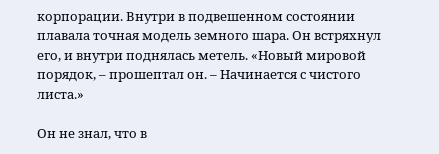корпорации. Внутри в подвешенном состоянии плавала точная модель земного шара. Он встряхнул его, и внутри поднялась метель. «Новый мировой порядок, – прошептал он. – Начинается с чистого листа.»

Он не знал, что в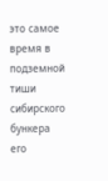это самое время в подземной тиши сибирского бункера его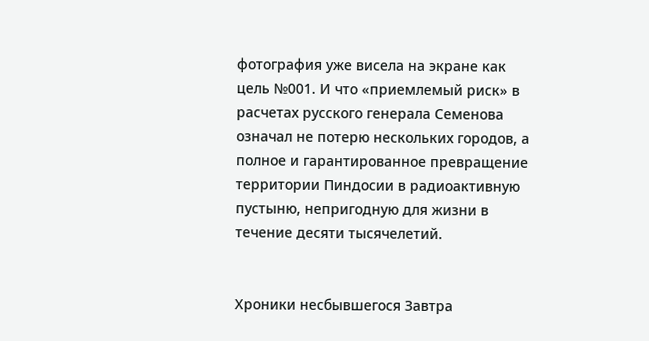фотография уже висела на экране как цель №001. И что «приемлемый риск» в расчетах русского генерала Семенова означал не потерю нескольких городов, а полное и гарантированное превращение территории Пиндосии в радиоактивную пустыню, непригодную для жизни в течение десяти тысячелетий.


Хроники несбывшегося Завтра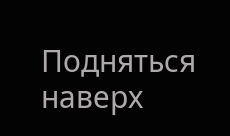Подняться наверх